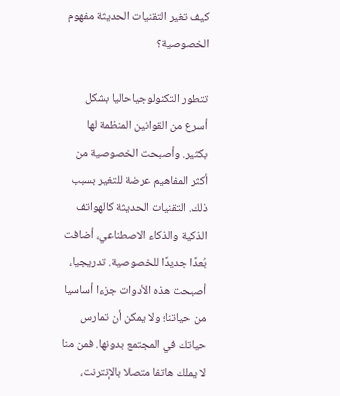كيف تغير التقنيات الحديثة مفهوم الخصوصية؟

تتطور التكنولوجياحاليا بشكل أسرع من القوانين المنظمة لها بكثير. وأصبحت الخصوصية من أكثر المفاهيم عرضة للتغير بسبب ذلك. التقنيات الحديثة كالهواتف الذكية والذكاء الاصطناعي، أضافت بُعدًا جديدًا للخصوصية. تدريجيا، أصبحت هذه الأدوات جزءا أساسيا من حياتنا؛ ولا يمكن أن تمارس حياتك في المجتمع بدونها. فمن منا لا يملك هاتفا متصلا بالإنترنت،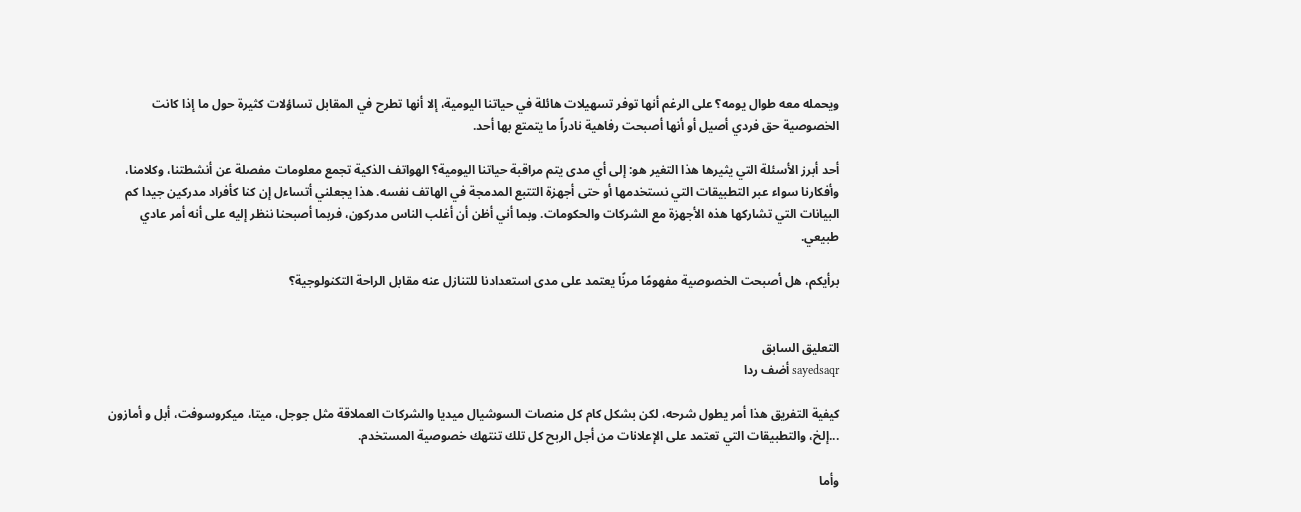ويحمله معه طوال يومه؟ على الرغم أنها توفر تسهيلات هائلة في حياتنا اليومية، إلا أنها تطرح في المقابل تساؤلات كثيرة حول ما إذا كانت الخصوصية حق فردي أصيل أو أنها أصبحت رفاهية نادراً ما يتمتع بها أحد.

أحد أبرز الأسئلة التي يثيرها هذا التغير هو: إلى أي مدى يتم مراقبة حياتنا اليومية؟ الهواتف الذكية تجمع معلومات مفصلة عن أنشطتنا، وكلامنا، وأفكارنا سواء عبر التطبيقات التي نستخدمها أو حتى أجهزة التتبع المدمجة في الهاتف نفسه. هذا يجعلني أتساءل إن كنا كأفراد مدركين جيدا كم البيانات التي تشاركها هذه الأجهزة مع الشركات والحكومات. وبما أني أظن أن أغلب الناس مدركون، فربما أصبحنا ننظر إليه على أنه أمر عادي طبيعي.

برأيكم، هل أصبحت الخصوصية مفهومًا مرنًا يعتمد على مدى استعدادنا للتنازل عنه مقابل الراحة التكنولوجية؟


التعليق السابق
sayedsaqr أضف ردا

كيفية التفريق هذا أمر يطول شرحه، لكن بشكل كام كل منصات السوشيال ميديا والشركات العملاقة مثل جوجل، ميتا، ميكروسوفت، أبل و أمازون ...إلخ، والتطبيقات التي تعتمد على الإعلانات من أجل الربح كل تلك تنتهك خصوصية المستخدم.

وأما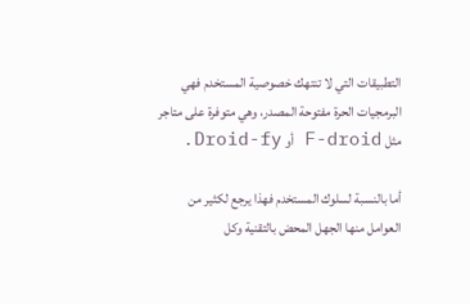التطبيقات التي لا تنتهك خصوصية المستخدم فهي البرمجيات الحرة مفتوحة المصدر، وهي متوفرة على متاجر مثل F-droid أو Droid-fy.

أما بالنسبة لسلوك المستخدم فهذا يرجع لكثير من العوامل منها الجهل المحض بالتقنية وكل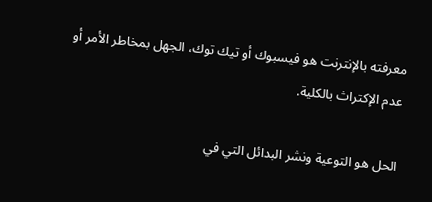معرفته بالإنترنت هو فيسبوك أو تيك توك، الجهل بمخاطر الأمر أو عدم الإكتراث بالكلية.

الحل هو التوعية ونشر البدائل التي في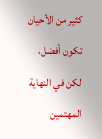كثير من الأحيان تكون أفضل، لكن في النهاية المهتمين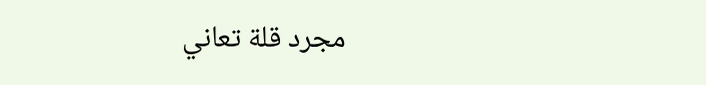مجرد قلة تعاني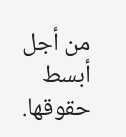من أجل أبسط حقوقها.